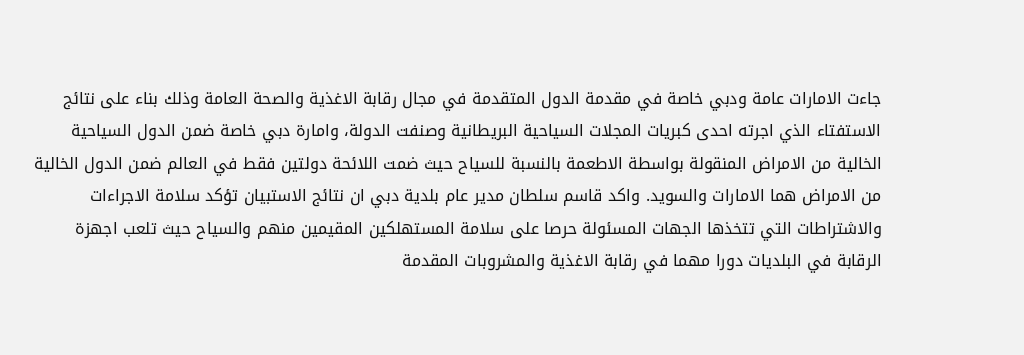جاءت الامارات عامة ودبي خاصة في مقدمة الدول المتقدمة في مجال رقابة الاغذية والصحة العامة وذلك بناء على نتائج الاستفتاء الذي اجرته احدى كبريات المجلات السياحية البريطانية وصنفت الدولة، وامارة دبي خاصة ضمن الدول السياحية الخالية من الامراض المنقولة بواسطة الاطعمة بالنسبة للسياح حيث ضمت اللائحة دولتين فقط في العالم ضمن الدول الخالية من الامراض هما الامارات والسويد. واكد قاسم سلطان مدير عام بلدية دبي ان نتائج الاستبيان تؤكد سلامة الاجراءات والاشتراطات التي تتخذها الجهات المسئولة حرصا على سلامة المستهلكين المقيمين منهم والسياح حيث تلعب اجهزة الرقابة في البلديات دورا مهما في رقابة الاغذية والمشروبات المقدمة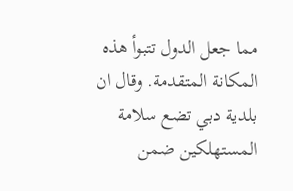مما جعل الدول تتبوأ هذه المكانة المتقدمة. وقال ان بلدية دبي تضع سلامة المستهلكين ضمن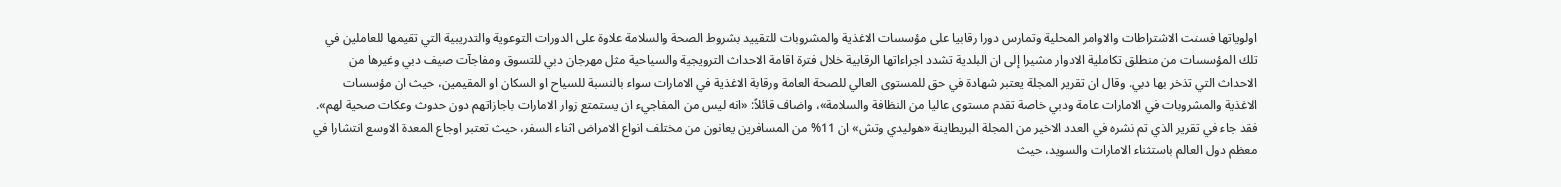اولوياتها فسنت الاشتراطات والاوامر المحلية وتمارس دورا رقابيا على مؤسسات الاغذية والمشروبات للتقييد بشروط الصحة والسلامة علاوة على الدورات التوعوية والتدريبية التي تقيمها للعاملين في تلك المؤسسات من منطلق تكاملية الادوار مشيرا إلى ان البلدية تشدد اجراءاتها الرقابية خلال فترة اقامة الاحداث الترويجية والسياحية مثل مهرجان دبي للتسوق ومفاجآت صيف دبي وغيرها من الاحداث التي تذخر بها دبي. وقال ان تقرير المجلة يعتبر شهادة في حق للمستوى العالي للصحة العامة ورقابة الاغذية في الامارات سواء بالنسبة للسياح او السكان او المقيمين، حيث ان مؤسسات الاغذية والمشروبات في الامارات عامة ودبي خاصة تقدم مستوى عاليا من النظافة والسلامة»، واضاف قائلاً: «انه ليس من المفاجيء ان يستمتع زوار الامارات باجازاتهم دون حدوث وعكات صحية لهم». فقد جاء في تقرير الذي تم نشره في العدد الاخير من المجلة البريطاينة «هوليدي وتش» ان 11% من المسافرين يعانون من مختلف انواع الامراض اثناء السفر، حيث تعتبر اوجاع المعدة الاوسع انتشارا في معظم دول العالم باستثناء الامارات والسويد، حيث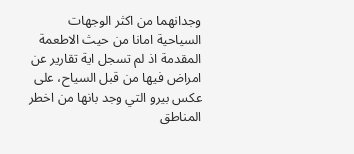وجدانهما من اكثر الوجهات السياحية امانا من حيث الاطعمة المقدمة اذ لم تسجل اية تقارير عن امراض فيها من قبل السياح، على عكس بيرو التي وجد بانها من اخطر المناطق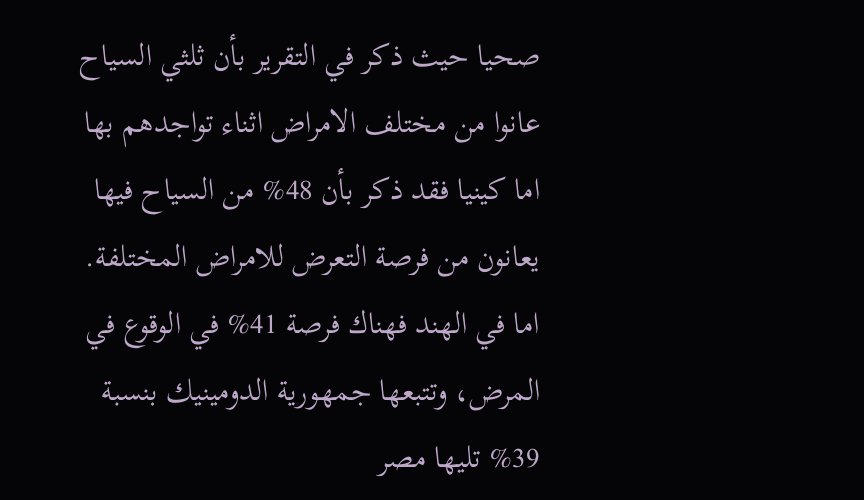صحيا حيث ذكر في التقرير بأن ثلثي السياح عانوا من مختلف الامراض اثناء تواجدهم بها اما كينيا فقد ذكر بأن 48% من السياح فيها يعانون من فرصة التعرض للامراض المختلفة. اما في الهند فهناك فرصة 41% في الوقوع في المرض، وتتبعها جمهورية الدومينيك بنسبة 39% تليها مصر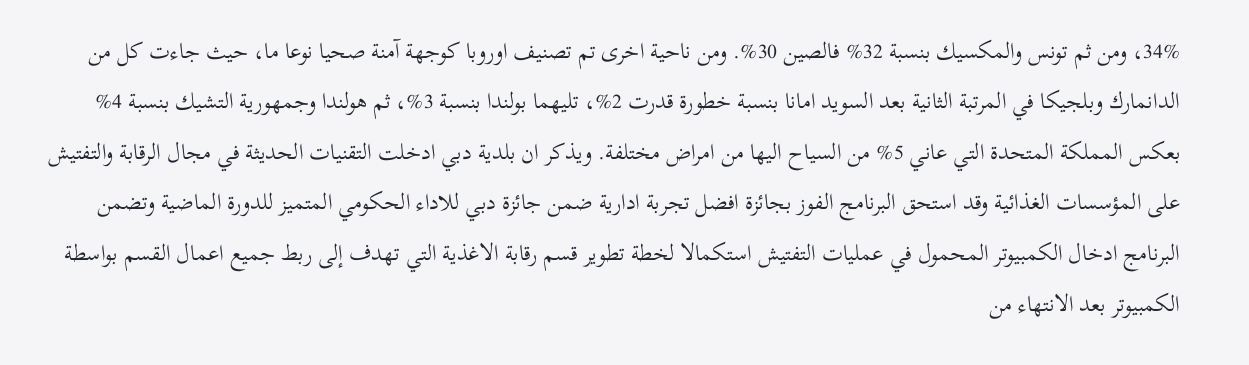34%، ومن ثم تونس والمكسيك بنسبة 32% فالصين 30%. ومن ناحية اخرى تم تصنيف اوروبا كوجهة آمنة صحيا نوعا ما، حيث جاءت كل من الدانمارك وبلجيكا في المرتبة الثانية بعد السويد امانا بنسبة خطورة قدرت 2%، تليهما بولندا بنسبة 3%، ثم هولندا وجمهورية التشيك بنسبة 4% بعكس المملكة المتحدة التي عاني 5% من السياح اليها من امراض مختلفة. ويذكر ان بلدية دبي ادخلت التقنيات الحديثة في مجال الرقابة والتفتيش على المؤسسات الغذائية وقد استحق البرنامج الفوز بجائزة افضل تجربة ادارية ضمن جائزة دبي للاداء الحكومي المتميز للدورة الماضية وتضمن البرنامج ادخال الكمبيوتر المحمول في عمليات التفتيش استكمالا لخطة تطوير قسم رقابة الاغذية التي تهدف إلى ربط جميع اعمال القسم بواسطة الكمبيوتر بعد الانتهاء من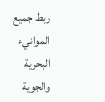ربط جميع الموانيء البحرية والجوية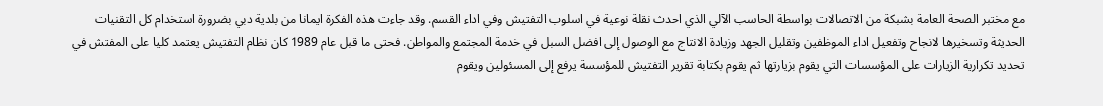مع مختبر الصحة العامة بشبكة من الاتصالات بواسطة الحاسب الآلي الذي احدث نقلة نوعية في اسلوب التفتيش وفي اداء القسم. وقد جاءت هذه الفكرة ايمانا من بلدية دبي بضرورة استخدام كل التقنيات الحديثة وتسخيرها لانجاح وتفعيل اداء الموظفين وتقليل الجهد وزيادة الانتاج مع الوصول إلى افضل السبل في خدمة المجتمع والمواطن. فحتى ما قبل عام 1989 كان نظام التفتيش يعتمد كليا على المفتش في تحديد تكرارية الزيارات على المؤسسات التي يقوم بزيارتها ثم يقوم بكتابة تقرير التفتيش للمؤسسة يرفع إلى المسئولين ويقوم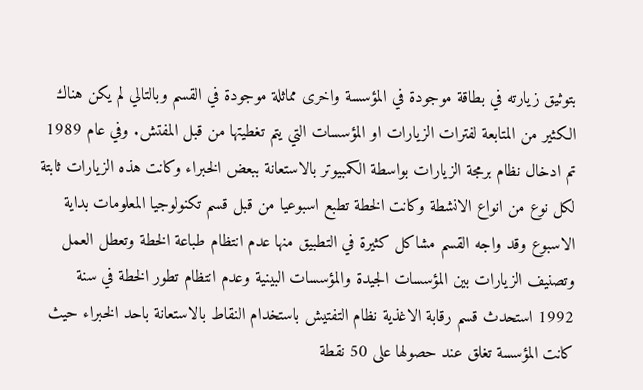بتوثيق زيارته في بطاقة موجودة في المؤسسة واخرى مماثلة موجودة في القسم وبالتالي لم يكن هناك الكثير من المتابعة لفترات الزيارات او المؤسسات التي يتم تغطيتها من قبل المفتش. وفي عام 1989 تم ادخال نظام برمجة الزيارات بواسطة الكمبيوتر بالاستعانة ببعض الخبراء وكانت هذه الزيارات ثابتة لكل نوع من انواع الانشطة وكانت الخطة تطبع اسبوعيا من قبل قسم تكنولوجيا المعلومات بداية الاسبوع وقد واجه القسم مشاكل كثيرة في التطبيق منها عدم انتظام طباعة الخطة وتعطل العمل وتصنيف الزيارات بين المؤسسات الجيدة والمؤسسات البينية وعدم انتظام تطور الخطة في سنة 1992 استحدث قسم رقابة الاغذية نظام التفتيش باستخدام النقاط بالاستعانة باحد الخبراء حيث كانت المؤسسة تغلق عند حصولها على 50 نقطة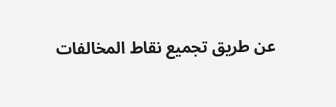عن طريق تجميع نقاط المخالفات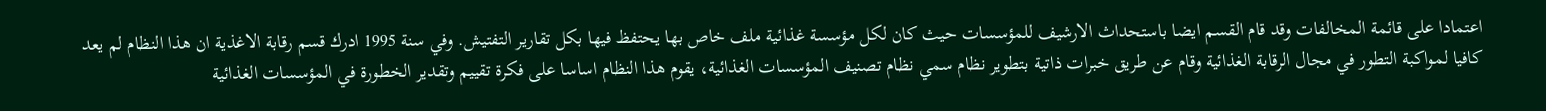اعتمادا على قائمة المخالفات وقد قام القسم ايضا باستحداث الارشيف للمؤسسات حيث كان لكل مؤسسة غذائية ملف خاص بها يحتفظ فيها بكل تقارير التفتيش. وفي سنة 1995 ادرك قسم رقابة الاغذية ان هذا النظام لم يعد كافيا لمواكبة التطور في مجال الرقابة الغذائية وقام عن طريق خبرات ذاتية بتطوير نظام سمي نظام تصنيف المؤسسات الغذائية، يقوم هذا النظام اساسا على فكرة تقييم وتقدير الخطورة في المؤسسات الغذائية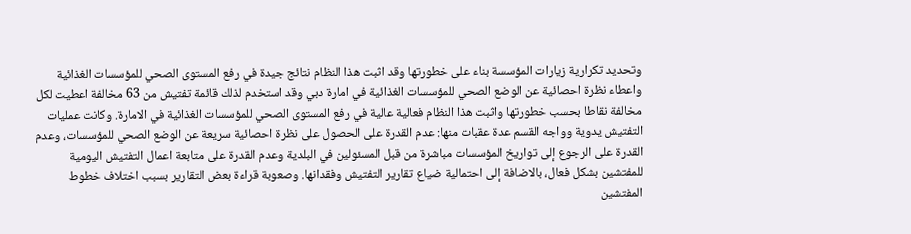وتحديد تكرارية زيارات المؤسسة بناء على خطورتها وقد اثبت هذا النظام نتائج جيدة في رفع المستوى الصحي للمؤسسات الغذائية واعطاء نظرة احصائية عن الوضع الصحي للمؤسسات الغذائية في امارة دبي وقد استخدم لذلك قائمة تفتيش من 63 مخالفة اعطيت لكل مخالفة نقاطا بحسب خطورتها واثبت هذا النظام فعالية عالية في رفع المستوى الصحي للمؤسسات الغذائية في الامارة. وكانت عمليات التفتيش يدوية وواجه القسم عدة عقبات منها: عدم القدرة على الحصول على نظرة احصائية سريعة عن الوضع الصحي للمؤسسات، وعدم القدرة على الرجوع إلى تواريخ المؤسسات مباشرة من قبل المسئولين في البلدية وعدم القدرة على متابعة اعمال التفتيش اليومية للمفتشين بشكل فعال، بالاضافة إلى احتمالية ضياع تقارير التفتيش وفقدانها. وصعوبة قراءة بعض التقارير بسبب اختلاف خطوط المفتشين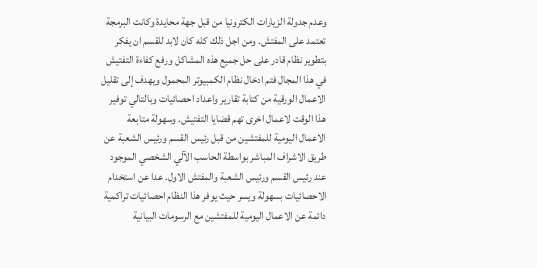وعدم جدولة الزيارات الكترونيا من قبل جهة محايدة وكانت البرمجة تعتمد على المفتش. ومن اجل ذلك كله كان لابد للقسم ان يفكر بتطوير نظام قادر على حل جميع هذه المشاكل ورفع كفاءة التفتيش في هذا المجال فتم ادخال نظام الكمبيوتر المحمول ويهدف إلى تقليل الاعمال الورقية من كتابة تقارير واعداد احصائيات وبالتالي توفير هذا الوقت لاعمال اخرى تهم قضايا التفتيش. وسهولة متابعة الاعمال اليومية للمفتشين من قبل رئيس القسم ورئيس الشعبة عن طريق الاشراف المباشر بواسطة الحاسب الآلي الشخصي الموجود عند رئيس القسم ورئيس الشعبة والمفتش الاول. عدا عن استخدام الاحصائيات بسهولة ويسر حيث يوفر هذا النظام احصائيات تراكمية دائمة عن الاعمال اليومية للمفتشين مع الرسومات البيانية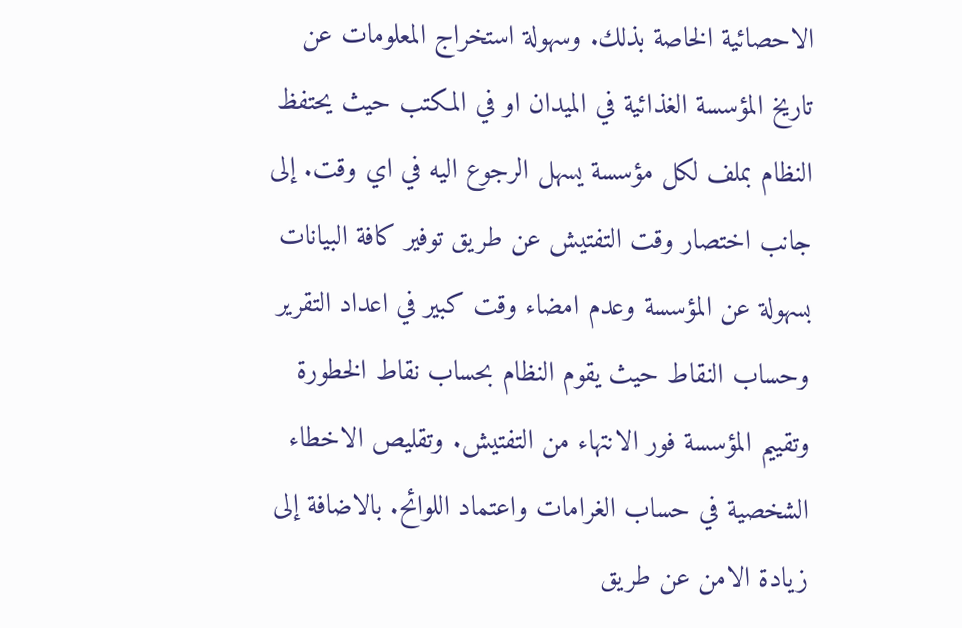الاحصائية الخاصة بذلك. وسهولة استخراج المعلومات عن تاريخ المؤسسة الغذائية في الميدان او في المكتب حيث يحتفظ النظام بملف لكل مؤسسة يسهل الرجوع اليه في اي وقت. إلى جانب اختصار وقت التفتيش عن طريق توفير كافة البيانات بسهولة عن المؤسسة وعدم امضاء وقت كبير في اعداد التقرير وحساب النقاط حيث يقوم النظام بحساب نقاط الخطورة وتقييم المؤسسة فور الانتهاء من التفتيش. وتقليص الاخطاء الشخصية في حساب الغرامات واعتماد اللوائح. بالاضافة إلى زيادة الامن عن طريق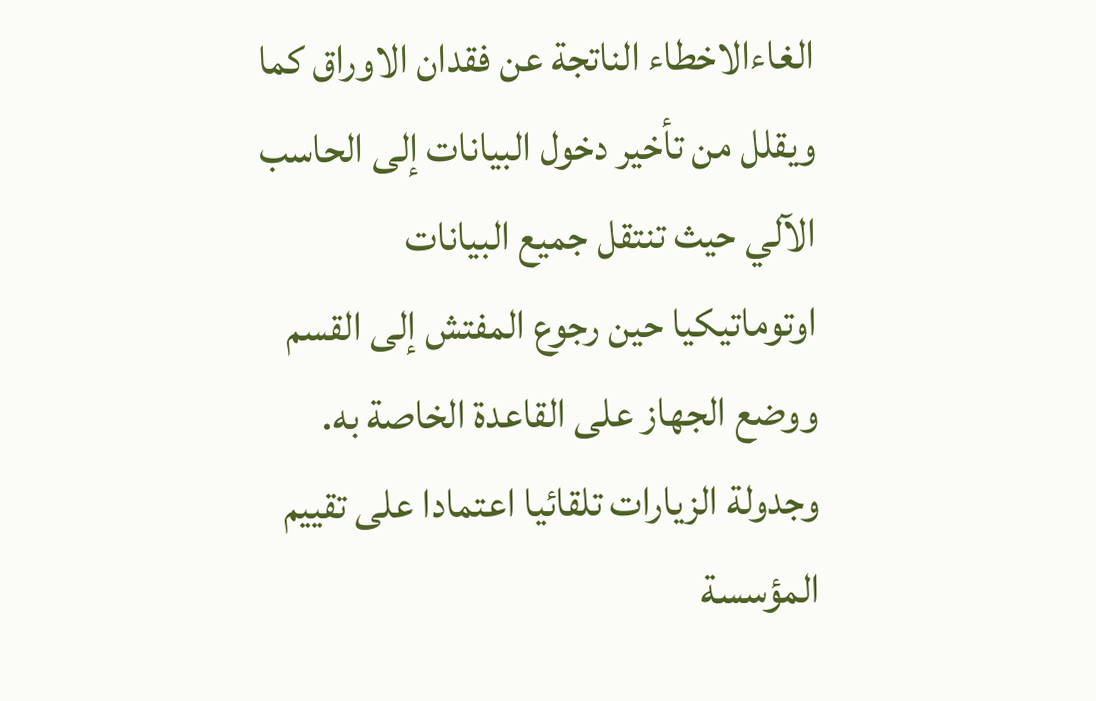الغاءالاخطاء الناتجة عن فقدان الاوراق كما ويقلل من تأخير دخول البيانات إلى الحاسب الآلي حيث تنتقل جميع البيانات اوتوماتيكيا حين رجوع المفتش إلى القسم ووضع الجهاز على القاعدة الخاصة به. وجدولة الزيارات تلقائيا اعتمادا على تقييم المؤسسة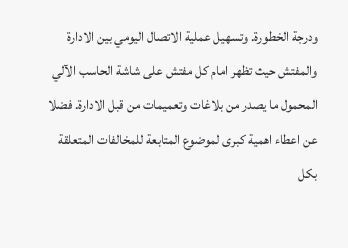ودرجة الخطورة. وتسهيل عملية الاتصال اليومي بين الادارة والمفتش حيث تظهر امام كل مفتش على شاشة الحاسب الآلي المحمول ما يصدر من بلاغات وتعميمات من قبل الادارة. فضلا عن اعطاء اهمية كبرى لموضوع المتابعة للمخالفات المتعلقة بكل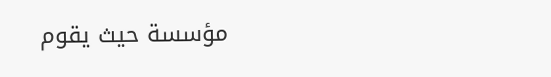مؤسسة حيث يقوم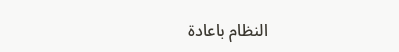النظام باعادة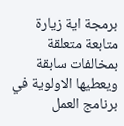برمجة اية زيارة متابعة متعلقة بمخالفات سابقة ويعطيها الاولوية في برنامج العمل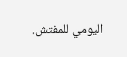اليومي للمفتش.